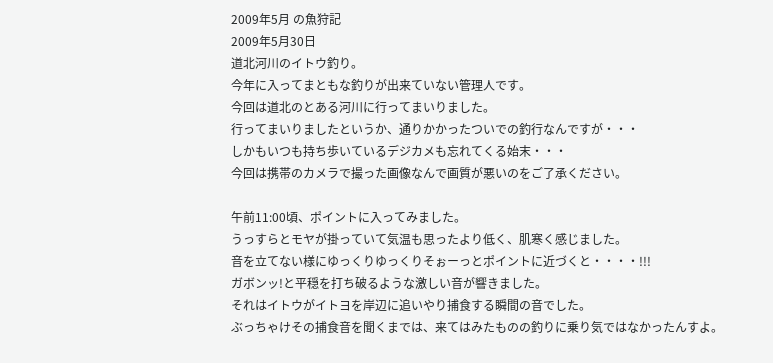2009年5月 の魚狩記
2009年5月30日
道北河川のイトウ釣り。
今年に入ってまともな釣りが出来ていない管理人です。
今回は道北のとある河川に行ってまいりました。
行ってまいりましたというか、通りかかったついでの釣行なんですが・・・
しかもいつも持ち歩いているデジカメも忘れてくる始末・・・
今回は携帯のカメラで撮った画像なんで画質が悪いのをご了承ください。

午前11:00頃、ポイントに入ってみました。
うっすらとモヤが掛っていて気温も思ったより低く、肌寒く感じました。
音を立てない様にゆっくりゆっくりそぉーっとポイントに近づくと・・・・!!!
ガボンッ!と平穏を打ち破るような激しい音が響きました。
それはイトウがイトヨを岸辺に追いやり捕食する瞬間の音でした。
ぶっちゃけその捕食音を聞くまでは、来てはみたものの釣りに乗り気ではなかったんすよ。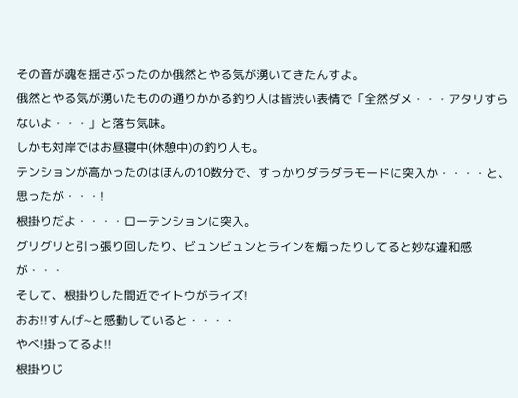その音が魂を揺さぶったのか俄然とやる気が湧いてきたんすよ。
俄然とやる気が湧いたものの通りかかる釣り人は皆渋い表情で「全然ダメ・・・アタリすらないよ・・・」と落ち気味。
しかも対岸ではお昼寝中(休憩中)の釣り人も。
テンションが高かったのはほんの10数分で、すっかりダラダラモードに突入か・・・・と、思ったが・・・!
根掛りだよ・・・・ローテンションに突入。
グリグリと引っ張り回したり、ビュンビュンとラインを煽ったりしてると妙な違和感が・・・
そして、根掛りした間近でイトウがライズ!
おお!!すんげ~と感動していると・・・・
やべ!掛ってるよ!!
根掛りじ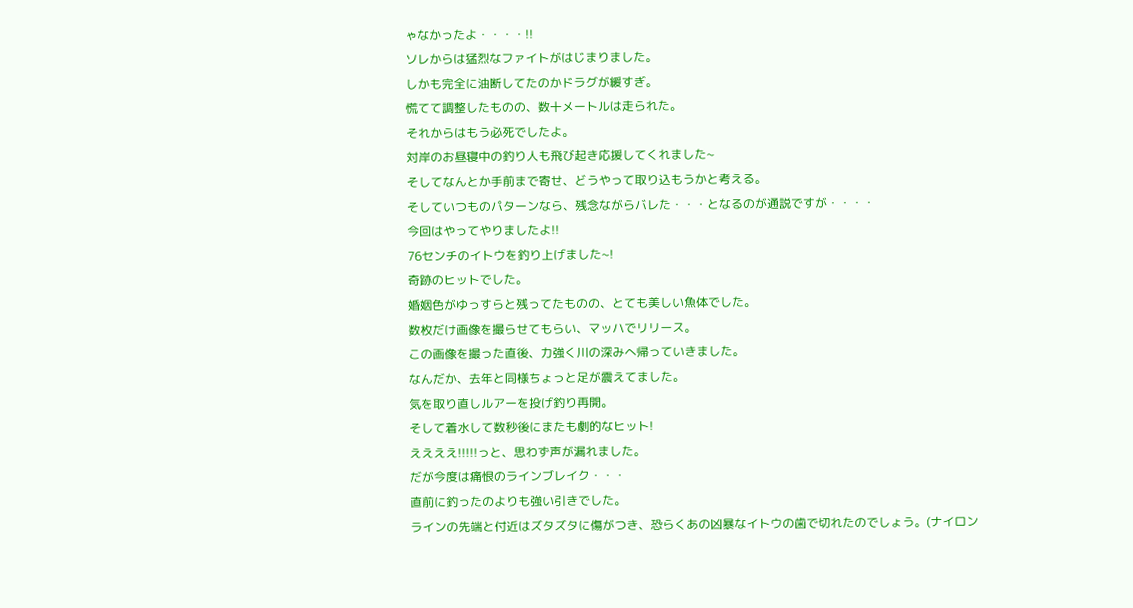ゃなかったよ・・・・!!
ソレからは猛烈なファイトがはじまりました。
しかも完全に油断してたのかドラグが緩すぎ。
慌てて調整したものの、数十メートルは走られた。
それからはもう必死でしたよ。
対岸のお昼寝中の釣り人も飛び起き応援してくれました~
そしてなんとか手前まで寄せ、どうやって取り込もうかと考える。
そしていつものパターンなら、残念ながらバレた・・・となるのが通説ですが・・・・
今回はやってやりましたよ!!
76センチのイトウを釣り上げました~!
奇跡のヒットでした。
婚姻色がゆっすらと残ってたものの、とても美しい魚体でした。
数枚だけ画像を撮らせてもらい、マッハでリリース。
この画像を撮った直後、力強く川の深みへ帰っていきました。
なんだか、去年と同様ちょっと足が震えてました。
気を取り直しルアーを投げ釣り再開。
そして着水して数秒後にまたも劇的なヒット!
ええええ!!!!!っと、思わず声が漏れました。
だが今度は痛恨のラインブレイク・・・
直前に釣ったのよりも強い引きでした。
ラインの先端と付近はズタズタに傷がつき、恐らくあの凶暴なイトウの歯で切れたのでしょう。(ナイロン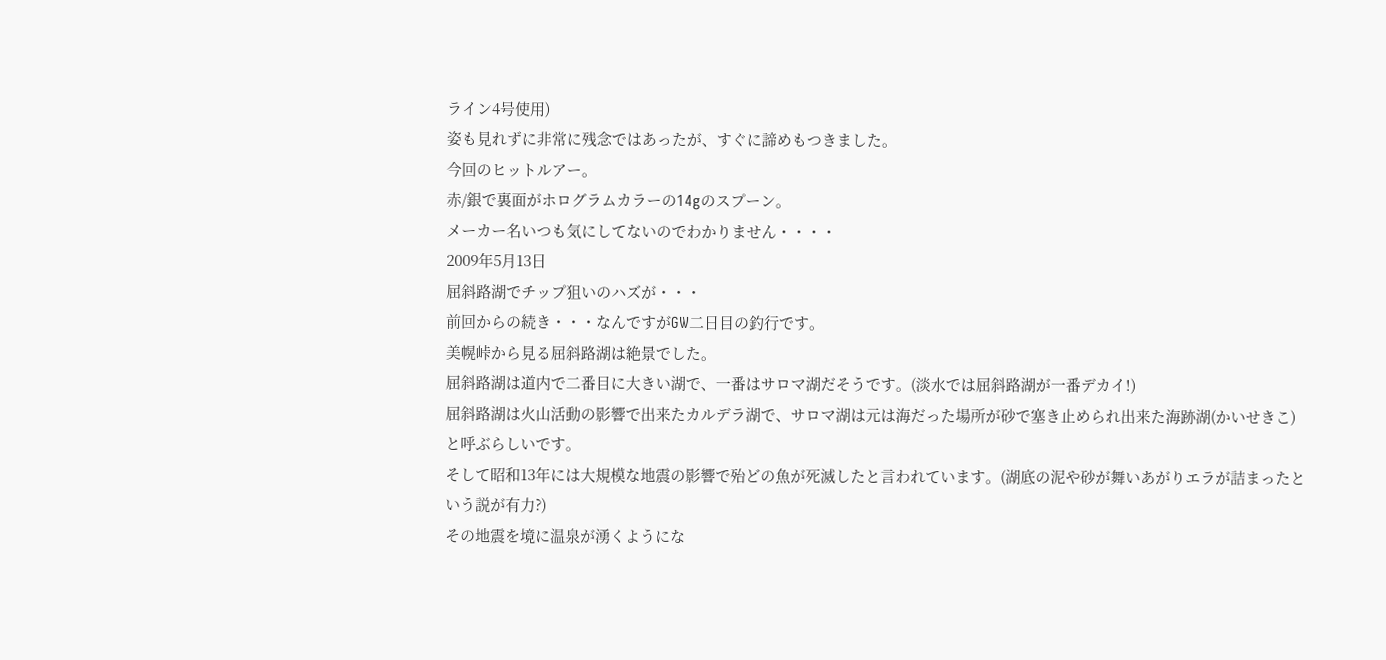ライン4号使用)
姿も見れずに非常に残念ではあったが、すぐに諦めもつきました。
今回のヒットルアー。
赤/銀で裏面がホログラムカラーの14gのスプーン。
メーカー名いつも気にしてないのでわかりません・・・・
2009年5月13日
屈斜路湖でチップ狙いのハズが・・・
前回からの続き・・・なんですがGW二日目の釣行です。
美幌峠から見る屈斜路湖は絶景でした。
屈斜路湖は道内で二番目に大きい湖で、一番はサロマ湖だそうです。(淡水では屈斜路湖が一番デカイ!)
屈斜路湖は火山活動の影響で出来たカルデラ湖で、サロマ湖は元は海だった場所が砂で塞き止められ出来た海跡湖(かいせきこ)と呼ぶらしいです。
そして昭和13年には大規模な地震の影響で殆どの魚が死滅したと言われています。(湖底の泥や砂が舞いあがりエラが詰まったという説が有力?)
その地震を境に温泉が湧くようにな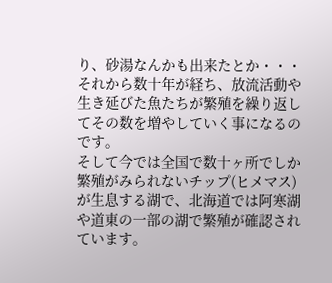り、砂湯なんかも出来たとか・・・
それから数十年が経ち、放流活動や生き延びた魚たちが繁殖を繰り返してその数を増やしていく事になるのです。
そして今では全国で数十ヶ所でしか繁殖がみられないチップ(ヒメマス)が生息する湖で、北海道では阿寒湖や道東の一部の湖で繁殖が確認されています。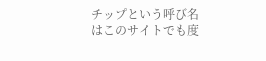チップという呼び名はこのサイトでも度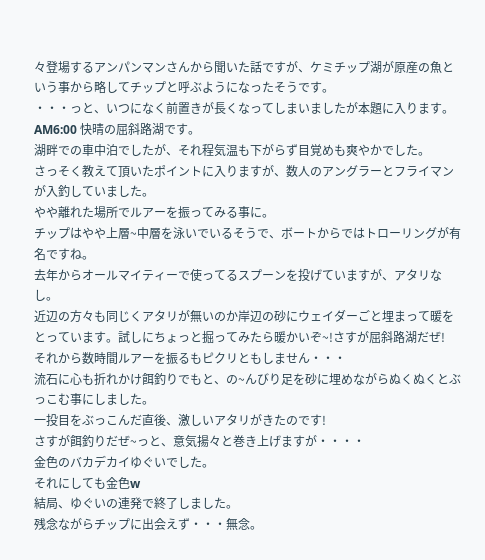々登場するアンパンマンさんから聞いた話ですが、ケミチップ湖が原産の魚という事から略してチップと呼ぶようになったそうです。
・・・っと、いつになく前置きが長くなってしまいましたが本題に入ります。
AM6:00 快晴の屈斜路湖です。
湖畔での車中泊でしたが、それ程気温も下がらず目覚めも爽やかでした。
さっそく教えて頂いたポイントに入りますが、数人のアングラーとフライマンが入釣していました。
やや離れた場所でルアーを振ってみる事に。
チップはやや上層~中層を泳いでいるそうで、ボートからではトローリングが有名ですね。
去年からオールマイティーで使ってるスプーンを投げていますが、アタリなし。
近辺の方々も同じくアタリが無いのか岸辺の砂にウェイダーごと埋まって暖をとっています。試しにちょっと掘ってみたら暖かいぞ~!さすが屈斜路湖だぜ!
それから数時間ルアーを振るもピクリともしません・・・
流石に心も折れかけ餌釣りでもと、の~んびり足を砂に埋めながらぬくぬくとぶっこむ事にしました。
一投目をぶっこんだ直後、激しいアタリがきたのです!
さすが餌釣りだぜ~っと、意気揚々と巻き上げますが・・・・
金色のバカデカイゆぐいでした。
それにしても金色w
結局、ゆぐいの連発で終了しました。
残念ながらチップに出会えず・・・無念。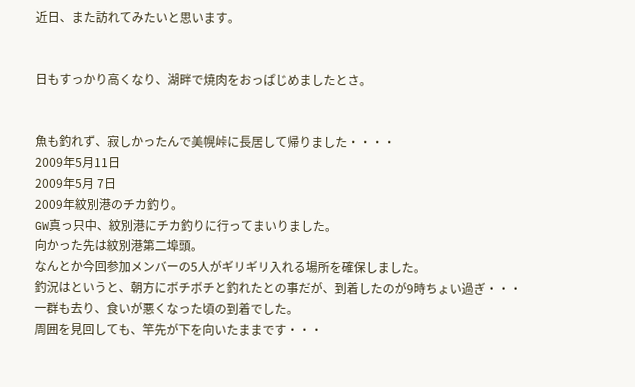近日、また訪れてみたいと思います。


日もすっかり高くなり、湖畔で焼肉をおっぱじめましたとさ。


魚も釣れず、寂しかったんで美幌峠に長居して帰りました・・・・
2009年5月11日
2009年5月 7日
2009年紋別港のチカ釣り。
GW真っ只中、紋別港にチカ釣りに行ってまいりました。
向かった先は紋別港第二埠頭。
なんとか今回参加メンバーの5人がギリギリ入れる場所を確保しました。
釣況はというと、朝方にボチボチと釣れたとの事だが、到着したのが9時ちょい過ぎ・・・
一群も去り、食いが悪くなった頃の到着でした。
周囲を見回しても、竿先が下を向いたままです・・・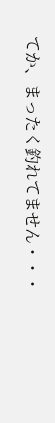てか、まったく釣れてません・・・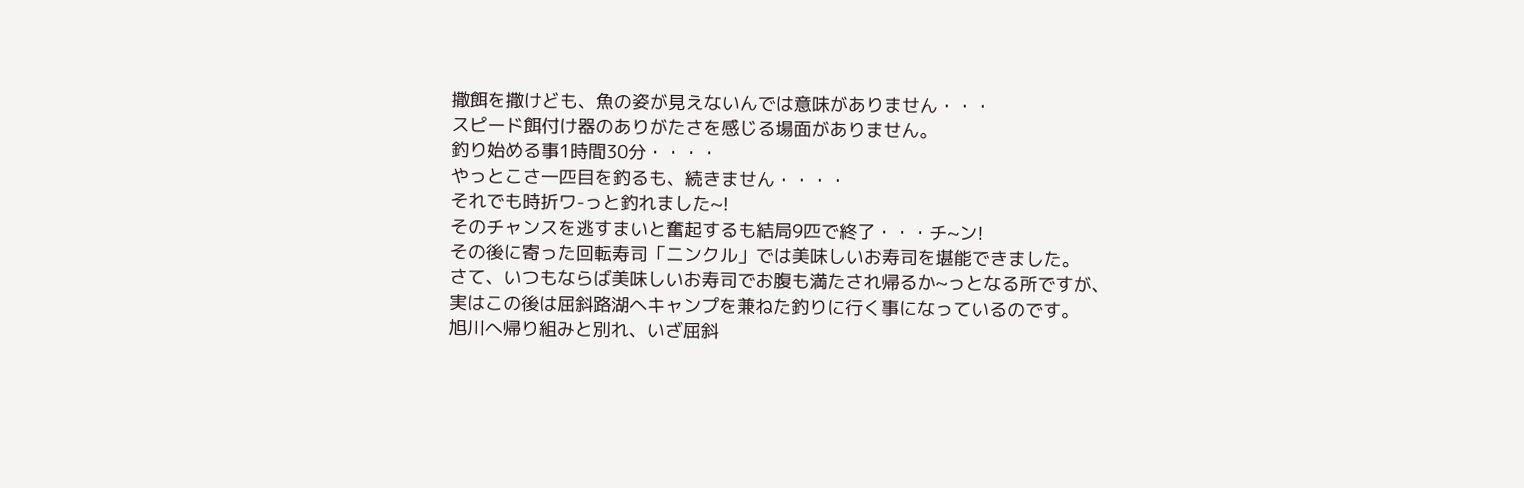撒餌を撒けども、魚の姿が見えないんでは意味がありません・・・
スピード餌付け器のありがたさを感じる場面がありません。
釣り始める事1時間30分・・・・
やっとこさ一匹目を釣るも、続きません・・・・
それでも時折ワ-っと釣れました~!
そのチャンスを逃すまいと奮起するも結局9匹で終了・・・チ~ン!
その後に寄った回転寿司「ニンクル」では美味しいお寿司を堪能できました。
さて、いつもならば美味しいお寿司でお腹も満たされ帰るか~っとなる所ですが、実はこの後は屈斜路湖へキャンプを兼ねた釣りに行く事になっているのです。
旭川へ帰り組みと別れ、いざ屈斜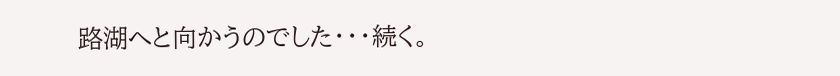路湖へと向かうのでした・・・続く。